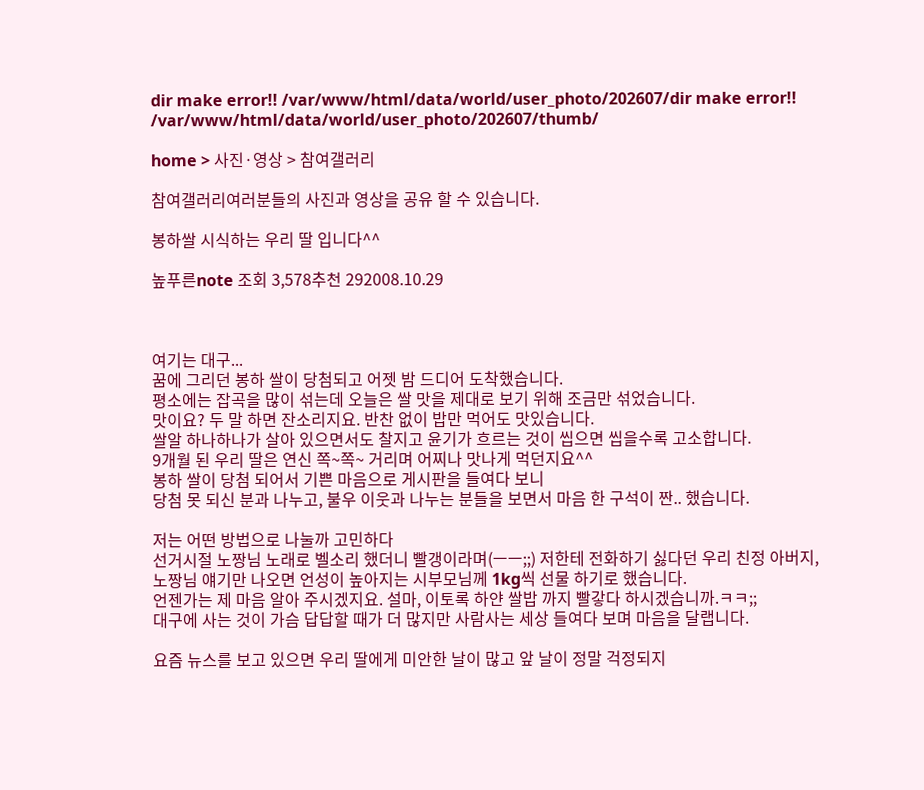dir make error!! /var/www/html/data/world/user_photo/202607/dir make error!! /var/www/html/data/world/user_photo/202607/thumb/

home > 사진·영상 > 참여갤러리

참여갤러리여러분들의 사진과 영상을 공유 할 수 있습니다.

봉하쌀 시식하는 우리 딸 입니다^^

높푸른note 조회 3,578추천 292008.10.29



여기는 대구...
꿈에 그리던 봉하 쌀이 당첨되고 어젯 밤 드디어 도착했습니다.
평소에는 잡곡을 많이 섞는데 오늘은 쌀 맛을 제대로 보기 위해 조금만 섞었습니다.
맛이요? 두 말 하면 잔소리지요. 반찬 없이 밥만 먹어도 맛있습니다.
쌀알 하나하나가 살아 있으면서도 찰지고 윤기가 흐르는 것이 씹으면 씹을수록 고소합니다.
9개월 된 우리 딸은 연신 쪽~쪽~ 거리며 어찌나 맛나게 먹던지요^^
봉하 쌀이 당첨 되어서 기쁜 마음으로 게시판을 들여다 보니
당첨 못 되신 분과 나누고, 불우 이웃과 나누는 분들을 보면서 마음 한 구석이 짠.. 했습니다.

저는 어떤 방법으로 나눌까 고민하다
선거시절 노짱님 노래로 벨소리 했더니 빨갱이라며(ㅡㅡ;;) 저한테 전화하기 싫다던 우리 친정 아버지,
노짱님 얘기만 나오면 언성이 높아지는 시부모님께 1kg씩 선물 하기로 했습니다.
언젠가는 제 마음 알아 주시겠지요. 설마, 이토록 하얀 쌀밥 까지 빨갛다 하시겠습니까.ㅋㅋ;;
대구에 사는 것이 가슴 답답할 때가 더 많지만 사람사는 세상 들여다 보며 마음을 달랩니다.

요즘 뉴스를 보고 있으면 우리 딸에게 미안한 날이 많고 앞 날이 정말 걱정되지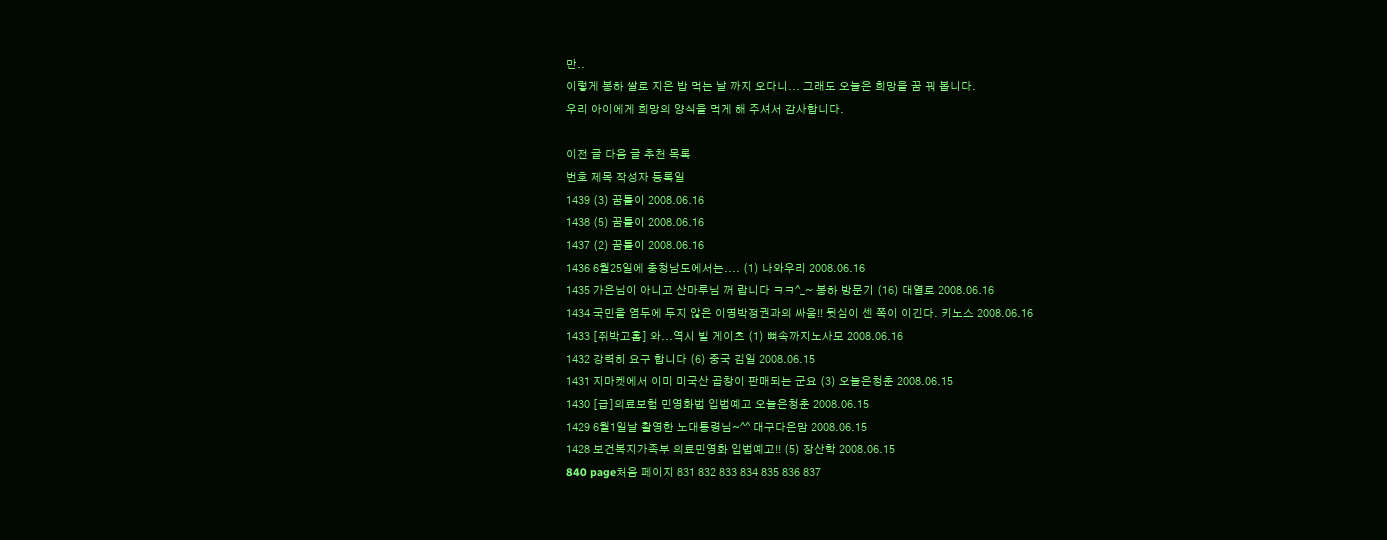만..
이렇게 봉하 쌀로 지은 밥 먹는 날 까지 오다니... 그래도 오늘은 희망을 꿈 꿔 봅니다.
우리 아이에게 희망의 양식을 먹게 해 주셔서 감사합니다.

이전 글 다음 글 추천 목록
번호 제목 작성자 등록일
1439 (3) 꿈틀이 2008.06.16
1438 (5) 꿈틀이 2008.06.16
1437 (2) 꿈틀이 2008.06.16
1436 6월25일에 충청남도에서는.... (1) 나와우리 2008.06.16
1435 가은님이 아니고 산마루님 꺼 랍니다 ㅋㅋ^_~ 봉하 방문기 (16) 대열로 2008.06.16
1434 국민을 염두에 두지 않은 이명박정권과의 싸움!! 뒷심이 센 쪽이 이긴다. 키노스 2008.06.16
1433 [쥐박고홈] 와...역시 빌 게이츠 (1) 뼈속까지노사모 2008.06.16
1432 강력히 요구 합니다 (6) 중국 김일 2008.06.15
1431 지마켓에서 이미 미국산 곱창이 판매되는 군요 (3) 오늘은청춘 2008.06.15
1430 [급]의료보험 민영화법 입법예고 오늘은청춘 2008.06.15
1429 6월1일날 촬영한 노대통령님~^^ 대구다은맘 2008.06.15
1428 보건복지가족부 의료민영화 입법예고!! (5) 장산학 2008.06.15
840 page처음 페이지 831 832 833 834 835 836 837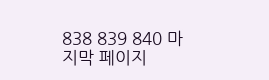838 839 840 마지막 페이지